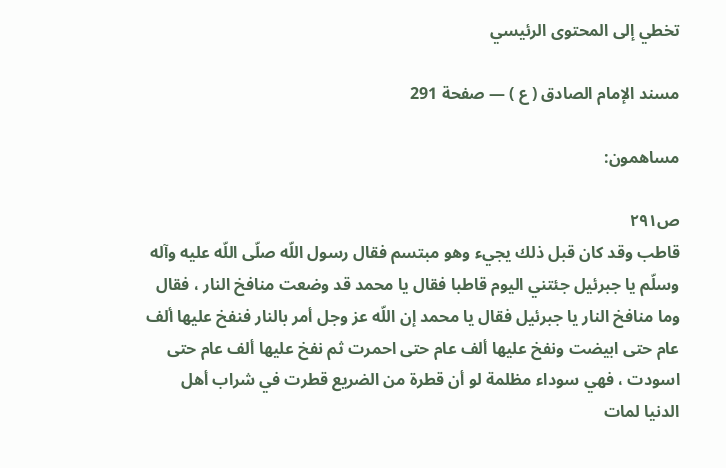تخطي إلى المحتوى الرئيسي

مسند الإمام الصادق ( ع ) — صفحة 291

مساهمون:

ص٢٩١
قاطب وقد كان قبل ذلك يجيء وهو مبتسم فقال رسول اللّه صلّى اللّه عليه وآله وسلّم يا جبرئيل جئتني اليوم قاطبا فقال يا محمد قد وضعت منافخ النار ، فقال وما منافخ النار يا جبرئيل فقال يا محمد إن اللّه عز وجل أمر بالنار فنفخ عليها ألف عام حتى ابيضت ونفخ عليها ألف عام حتى احمرت ثم نفخ عليها ألف عام حتى اسودت ، فهي سوداء مظلمة لو أن قطرة من الضريع قطرت في شراب أهل الدنيا لمات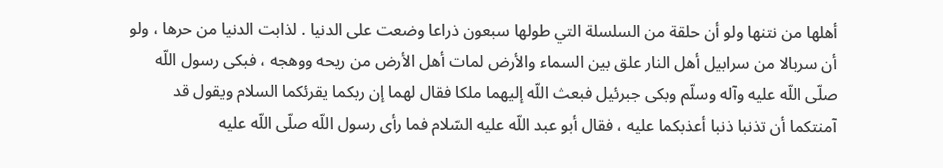أهلها من نتنها ولو أن حلقة من السلسلة التي طولها سبعون ذراعا وضعت على الدنيا . لذابت الدنيا من حرها ، ولو أن سربالا من سرابيل أهل النار علق بين السماء والأرض لمات أهل الأرض من ريحه ووهجه ، فبكى رسول اللّه صلّى اللّه عليه وآله وسلّم وبكى جبرئيل فبعث اللّه إليهما ملكا فقال لهما إن ربكما يقرئكما السلام ويقول قد آمنتكما أن تذنبا ذنبا أعذبكما عليه ، فقال أبو عبد اللّه عليه السّلام فما رأى رسول اللّه صلّى اللّه عليه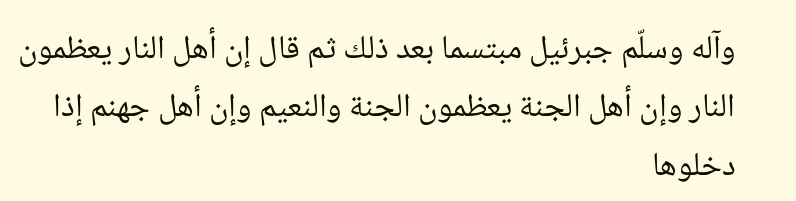وآله وسلّم جبرئيل مبتسما بعد ذلك ثم قال إن أهل النار يعظمون النار وإن أهل الجنة يعظمون الجنة والنعيم وإن أهل جهنم إذا دخلوها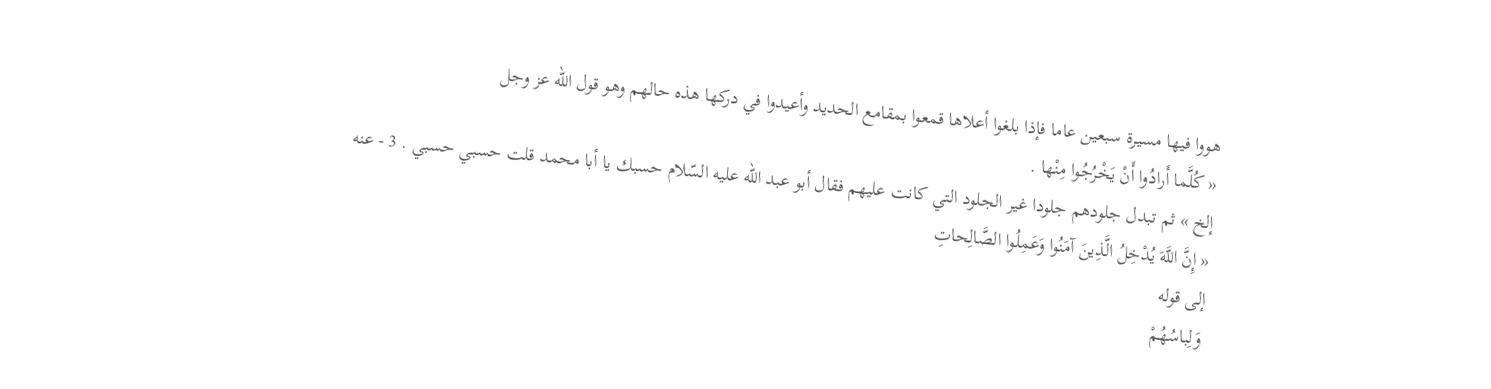هووا فيها مسيرة سبعين عاما فإذا بلغوا أعلاها قمعوا بمقامع الحديد وأعيدوا في دركها هذه حالهم وهو قول اللّه عز وجل
« كُلَّما أَرادُوا أَنْ يَخْرُجُوا مِنْها .
إلخ » ثم تبدل جلودهم جلودا غير الجلود التي كانت عليهم فقال أبو عبد اللّه عليه السّلام حسبك يا أبا محمد قلت حسبي حسبي . 3 - عنه
« إِنَّ اللَّهَ يُدْخِلُ الَّذِينَ آمَنُوا وَعَمِلُوا الصَّالِحاتِ
إلى قوله
وَلِباسُهُمْ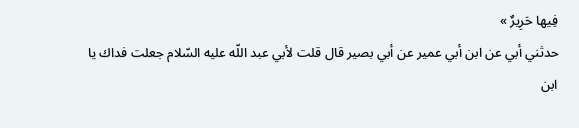فِيها حَرِيرٌ »
حدثني أبي عن ابن أبي عمير عن أبي بصير قال قلت لأبي عبد اللّه عليه السّلام جعلت فداك يا ابن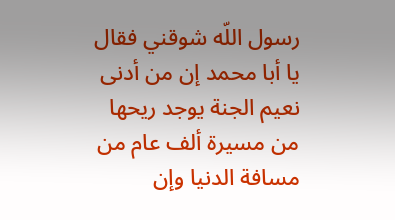رسول اللّه شوقني فقال يا أبا محمد إن من أدنى نعيم الجنة يوجد ريحها من مسيرة ألف عام من مسافة الدنيا وإن